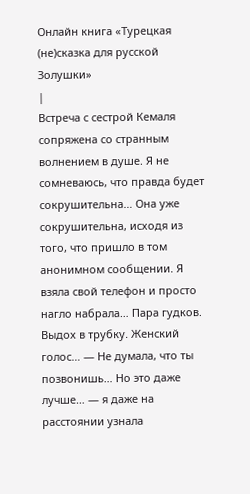Онлайн книга «Турецкая (не)сказка для русской Золушки»
|
Встреча с сестрой Кемаля сопряжена со странным волнением в душе. Я не сомневаюсь, что правда будет сокрушительна… Она уже сокрушительна, исходя из того, что пришло в том анонимном сообщении. Я взяла свой телефон и просто нагло набрала… Пара гудков. Выдох в трубку. Женский голос… — Не думала, что ты позвонишь… Но это даже лучше… — я даже на расстоянии узнала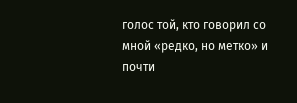голос той, кто говорил со мной «редко, но метко» и почти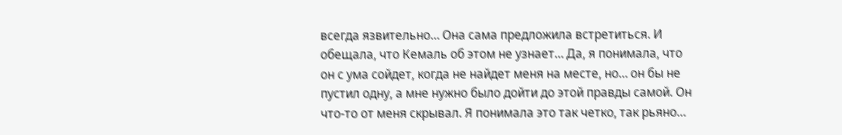всегда язвительно… Она сама предложила встретиться. И обещала, что Кемаль об этом не узнает… Да, я понимала, что он с ума сойдет, когда не найдет меня на месте, но… он бы не пустил одну, а мне нужно было дойти до этой правды самой. Он что-то от меня скрывал. Я понимала это так четко, так рьяно…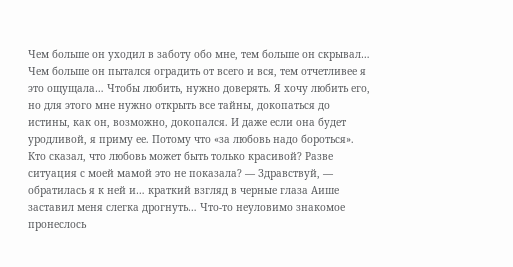Чем больше он уходил в заботу обо мне, тем больше он скрывал… Чем больше он пытался оградить от всего и вся, тем отчетливее я это ощущала… Чтобы любить, нужно доверять. Я хочу любить его, но для этого мне нужно открыть все тайны, докопаться до истины, как он, возможно, докопался. И даже если она будет уродливой, я приму ее. Потому что «за любовь надо бороться». Кто сказал, что любовь может быть только красивой? Разве ситуация с моей мамой это не показала? — Здравствуй, — обратилась я к ней и… краткий взгляд в черные глаза Аише заставил меня слегка дрогнуть… Что-то неуловимо знакомое пронеслось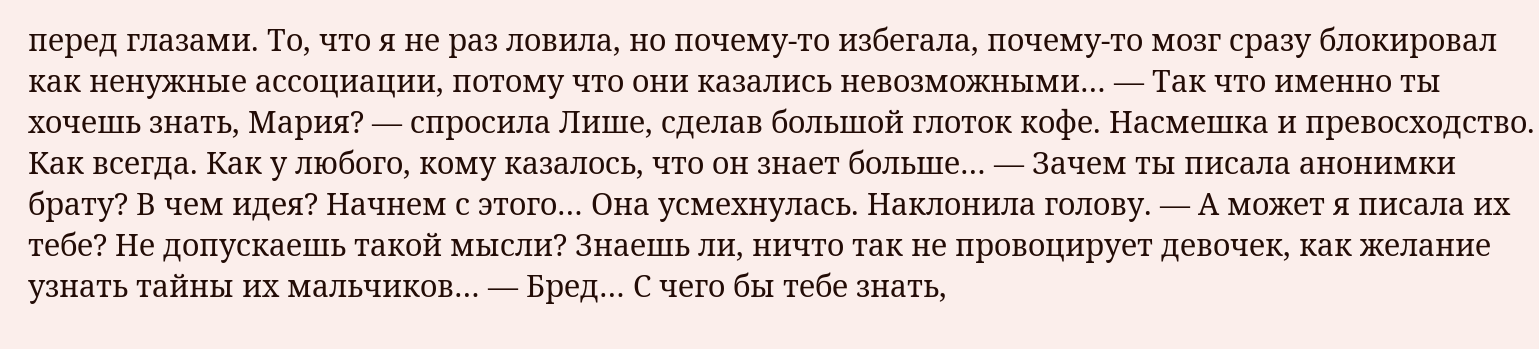перед глазами. То, что я не раз ловила, но почему-то избегала, почему-то мозг сразу блокировал как ненужные ассоциации, потому что они казались невозможными… — Так что именно ты хочешь знать, Мария? — спросила Лише, сделав большой глоток кофе. Насмешка и превосходство. Как всегда. Как у любого, кому казалось, что он знает больше… — Зачем ты писала анонимки брату? В чем идея? Начнем с этого… Она усмехнулась. Наклонила голову. — А может я писала их тебе? Не допускаешь такой мысли? Знаешь ли, ничто так не провоцирует девочек, как желание узнать тайны их мальчиков… — Бред… С чего бы тебе знать,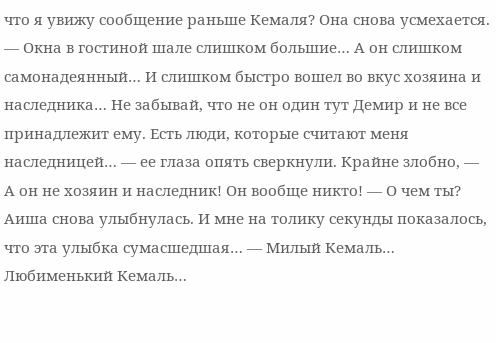что я увижу сообщение раньше Кемаля? Она снова усмехается. — Окна в гостиной шале слишком большие… А он слишком самонадеянный… И слишком быстро вошел во вкус хозяина и наследника… Не забывай, что не он один тут Демир и не все принадлежит ему. Есть люди, которые считают меня наследницей… — ее глаза опять сверкнули. Крайне злобно, — А он не хозяин и наследник! Он вообще никто! — О чем ты? Аиша снова улыбнулась. И мне на толику секунды показалось, что эта улыбка сумасшедшая… — Милый Кемаль… Любименький Кемаль…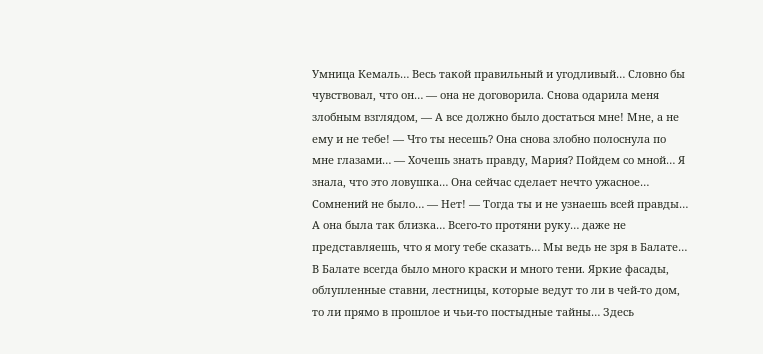Умница Кемаль… Весь такой правильный и угодливый… Словно бы чувствовал, что он… — она не договорила. Снова одарила меня злобным взглядом, — А все должно было достаться мне! Мне, а не ему и не тебе! — Что ты несешь? Она снова злобно полоснула по мне глазами… — Хочешь знать правду, Мария? Пойдем со мной… Я знала, что это ловушка… Она сейчас сделает нечто ужасное… Сомнений не было… — Нет! — Тогда ты и не узнаешь всей правды… А она была так близка… Всего-то протяни руку… даже не представляешь, что я могу тебе сказать… Мы ведь не зря в Балате… В Балате всегда было много краски и много тени. Яркие фасады, облупленные ставни, лестницы, которые ведут то ли в чей-то дом, то ли прямо в прошлое и чьи-то постыдные тайны… Здесь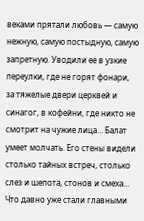веками прятали любовь — самую нежную, самую постыдную, самую запретную. Уводили ее в узкие переулки, где не горят фонари, за тяжелые двери церквей и синагог, в кофейни, где никто не смотрит на чужие лица… Балат умеет молчать. Его стены видели столько тайных встреч, столько слез и шепота, стонов и смеха… Что давно уже стали главными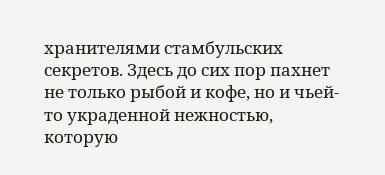хранителями стамбульских секретов. Здесь до сих пор пахнет не только рыбой и кофе, но и чьей-то украденной нежностью, которую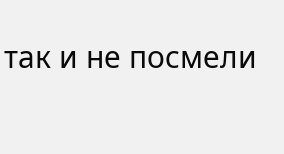так и не посмели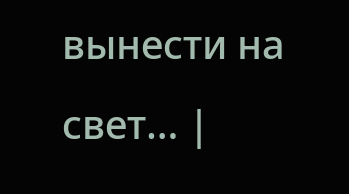вынести на свет… |